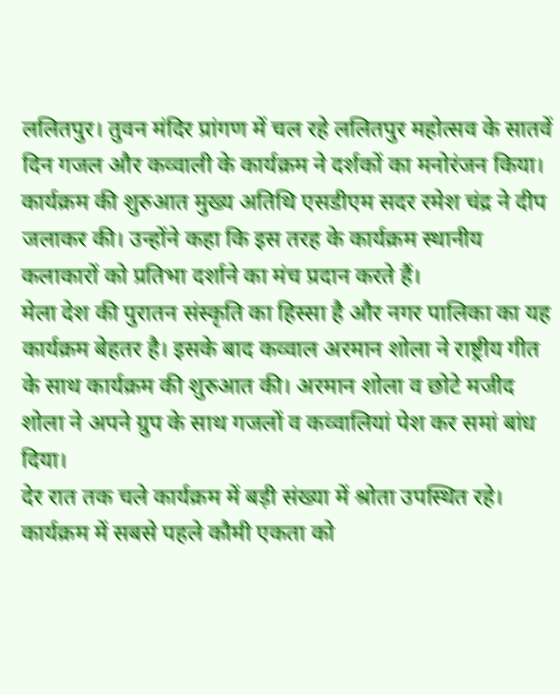ललितपुर। तुवन मंदिर प्रांगण में चल रहे ललितपुर महोत्सव के सातवें दिन गजल और कव्वाली के कार्यक्रम ने दर्शकों का मनोरंजन किया। कार्यक्रम की शुरुआत मुख्य अतिथि एसडीएम सदर रमेश चंद्र ने दीप जलाकर की। उन्होंने कहा कि इस तरह के कार्यक्रम स्थानीय कलाकारों को प्रतिभा दर्शाने का मंच प्रदान करते हैं।
मेला देश की पुरातन संस्कृति का हिस्सा है और नगर पालिका का यह कार्यक्रम बेहतर है। इसके बाद कव्वाल अरमान शोला ने राष्ट्रीय गीत के साथ कार्यक्रम की शुरुआत की। अरमान शोला व छोटे मजीद शोला ने अपने ग्रुप के साथ गजलों व कव्वालियां पेश कर समां बांध दिया।
देर रात तक चले कार्यक्रम में बड़ी संख्या में श्रोता उपस्थित रहे। कार्यक्रम में सबसे पहले कौमी एकता को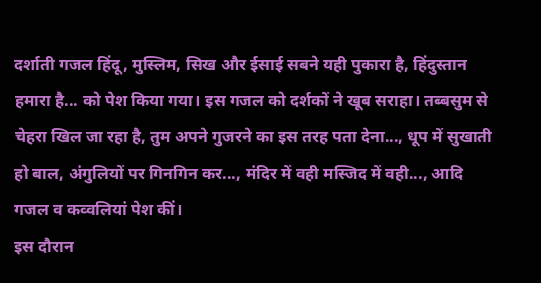दर्शाती गजल हिंदू, मुस्लिम, सिख और ईसाई सबने यही पुकारा है, हिंदुस्तान हमारा है... को पेश किया गया। इस गजल को दर्शकों ने खूब सराहा। तब्बसुम से चेहरा खिल जा रहा है, तुम अपने गुजरने का इस तरह पता देना..., धूप में सुखाती हो बाल, अंगुलियों पर गिनगिन कर..., मंदिर में वही मस्जिद में वही..., आदि गजल व कव्वलियां पेश कीं।
इस दौरान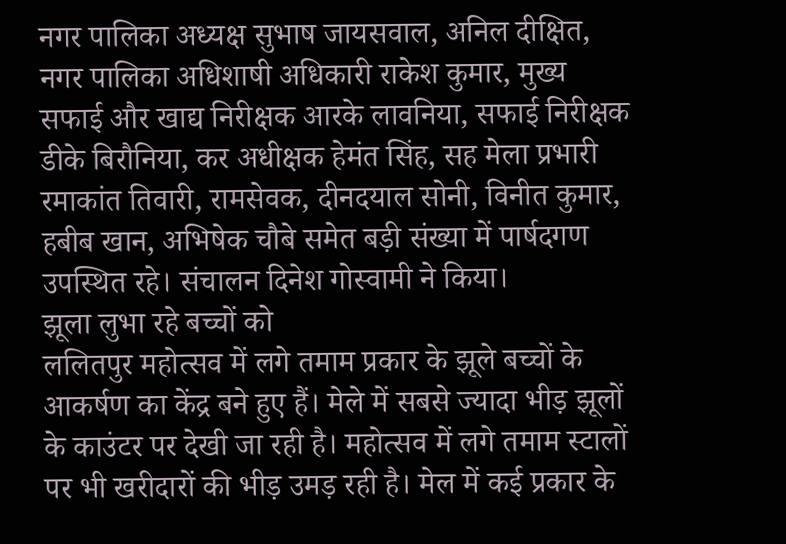नगर पालिका अध्यक्ष सुभाष जायसवाल, अनिल दीक्षित, नगर पालिका अधिशाषी अधिकारी राकेश कुमार, मुख्य सफाई और खाद्य निरीक्षक आरके लावनिया, सफाई निरीक्षक डीके बिरौनिया, कर अधीक्षक हेमंत सिंह, सह मेला प्रभारी रमाकांत तिवारी, रामसेवक, दीनदयाल सोनी, विनीत कुमार, हबीब खान, अभिषेक चौबे समेत बड़ी संख्या में पार्षदगण उपस्थित रहे। संचालन दिनेश गोस्वामी ने किया।
झूला लुभा रहे बच्चों को
ललितपुर महोत्सव में लगे तमाम प्रकार के झूले बच्चों के आकर्षण का केंद्र बने हुए हैं। मेले में सबसे ज्यादा भीड़ झूलों के काउंटर पर देखी जा रही है। महोत्सव में लगे तमाम स्टालों पर भी खरीदारों की भीड़ उमड़ रही है। मेल में कई प्रकार के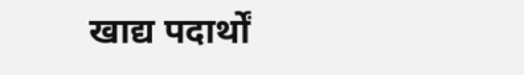खाद्य पदार्थों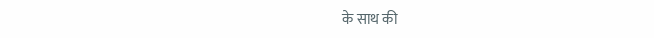के साथ की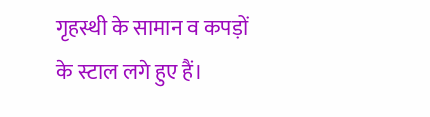गृहस्थी के सामान व कपड़ों के स्टाल लगे हुए हैं।